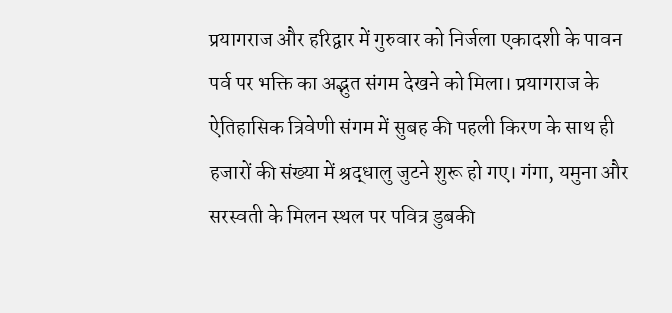प्रयागराज और हरिद्वार में गुरुवार को निर्जला एकादशी के पावन पर्व पर भक्ति का अद्भुत संगम देखने को मिला। प्रयागराज के ऐतिहासिक त्रिवेणी संगम में सुबह की पहली किरण के साथ ही हजारों की संख्या में श्रद्धालु जुटने शुरू हो गए। गंगा, यमुना और सरस्वती के मिलन स्थल पर पवित्र डुबकी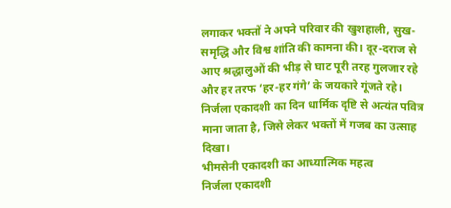लगाकर भक्तों ने अपने परिवार की खुशहाली, सुख-समृद्धि और विश्व शांति की कामना की। दूर-दराज से आए श्रद्धालुओं की भीड़ से घाट पूरी तरह गुलजार रहे और हर तरफ ‘हर-हर गंगे’ के जयकारे गूंजते रहे। निर्जला एकादशी का दिन धार्मिक दृष्टि से अत्यंत पवित्र माना जाता है, जिसे लेकर भक्तों में गजब का उत्साह दिखा।
भीमसेनी एकादशी का आध्यात्मिक महत्व
निर्जला एकादशी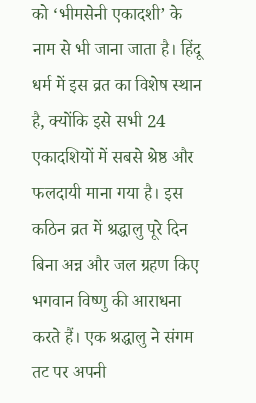को ‘भीमसेनी एकादशी’ के नाम से भी जाना जाता है। हिंदू धर्म में इस व्रत का विशेष स्थान है, क्योंकि इसे सभी 24 एकादशियों में सबसे श्रेष्ठ और फलदायी माना गया है। इस कठिन व्रत में श्रद्धालु पूरे दिन बिना अन्न और जल ग्रहण किए भगवान विष्णु की आराधना करते हैं। एक श्रद्धालु ने संगम तट पर अपनी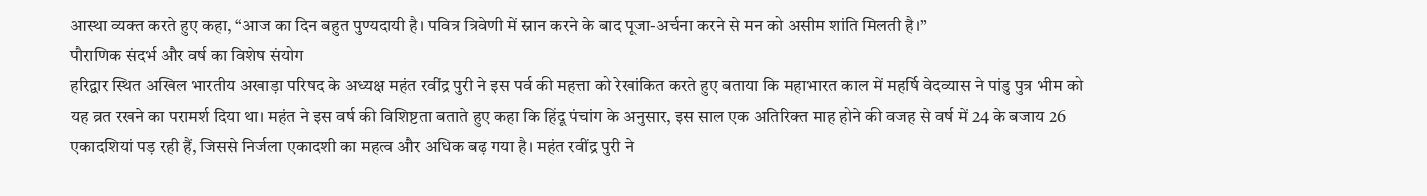आस्था व्यक्त करते हुए कहा, “आज का दिन बहुत पुण्यदायी है। पवित्र त्रिवेणी में स्नान करने के बाद पूजा-अर्चना करने से मन को असीम शांति मिलती है।”
पौराणिक संदर्भ और वर्ष का विशेष संयोग
हरिद्वार स्थित अखिल भारतीय अखाड़ा परिषद के अध्यक्ष महंत रवींद्र पुरी ने इस पर्व की महत्ता को रेखांकित करते हुए बताया कि महाभारत काल में महर्षि वेदव्यास ने पांडु पुत्र भीम को यह व्रत रखने का परामर्श दिया था। महंत ने इस वर्ष की विशिष्टता बताते हुए कहा कि हिंदू पंचांग के अनुसार, इस साल एक अतिरिक्त माह होने की वजह से वर्ष में 24 के बजाय 26 एकादशियां पड़ रही हैं, जिससे निर्जला एकादशी का महत्व और अधिक बढ़ गया है। महंत रवींद्र पुरी ने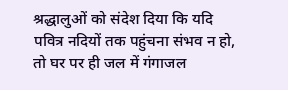श्रद्धालुओं को संदेश दिया कि यदि पवित्र नदियों तक पहुंचना संभव न हो, तो घर पर ही जल में गंगाजल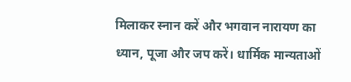मिलाकर स्नान करें और भगवान नारायण का ध्यान, पूजा और जप करें। धार्मिक मान्यताओं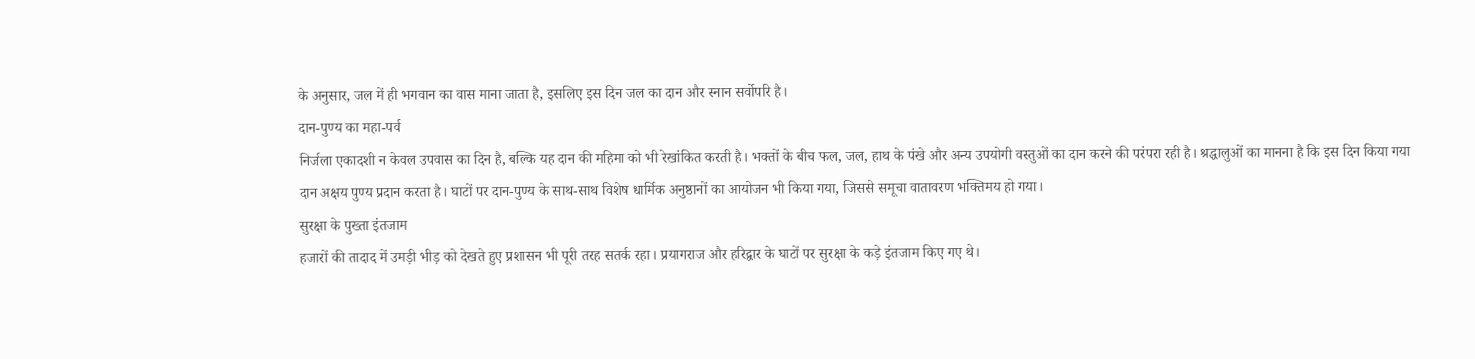के अनुसार, जल में ही भगवान का वास माना जाता है, इसलिए इस दिन जल का दान और स्नान सर्वोपरि है।
दान-पुण्य का महा-पर्व
निर्जला एकादशी न केवल उपवास का दिन है, बल्कि यह दान की महिमा को भी रेखांकित करती है। भक्तों के बीच फल, जल, हाथ के पंखे और अन्य उपयोगी वस्तुओं का दान करने की परंपरा रही है। श्रद्धालुओं का मानना है कि इस दिन किया गया दान अक्षय पुण्य प्रदान करता है। घाटों पर दान-पुण्य के साथ-साथ विशेष धार्मिक अनुष्ठानों का आयोजन भी किया गया, जिससे समूचा वातावरण भक्तिमय हो गया।
सुरक्षा के पुख्ता इंतजाम
हजारों की तादाद में उमड़ी भीड़ को देखते हुए प्रशासन भी पूरी तरह सतर्क रहा। प्रयागराज और हरिद्वार के घाटों पर सुरक्षा के कड़े इंतजाम किए गए थे।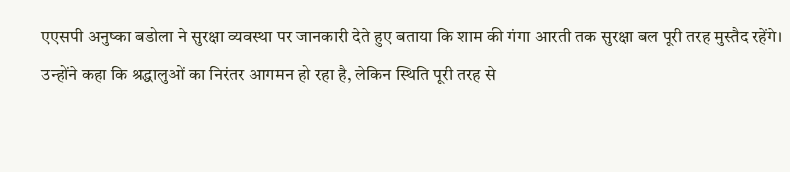एएसपी अनुष्का बडोला ने सुरक्षा व्यवस्था पर जानकारी देते हुए बताया कि शाम की गंगा आरती तक सुरक्षा बल पूरी तरह मुस्तैद रहेंगे। उन्होंने कहा कि श्रद्धालुओं का निरंतर आगमन हो रहा है, लेकिन स्थिति पूरी तरह से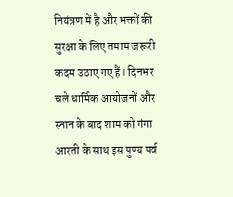नियंत्रण में है और भक्तों की सुरक्षा के लिए तमाम जरूरी कदम उठाए गए हैं। दिनभर चले धार्मिक आयोजनों और स्नान के बाद शाम को गंगा आरती के साथ इस पुण्य पर्व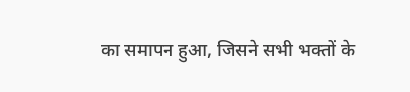का समापन हुआ, जिसने सभी भक्तों के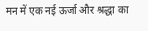मन में एक नई ऊर्जा और श्रद्धा का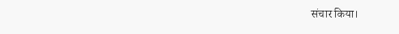संचार किया।